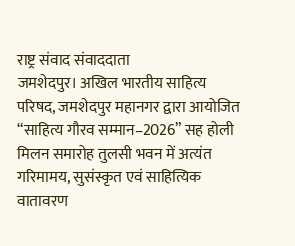राष्ट्र संवाद संवाददाता
जमशेदपुर। अखिल भारतीय साहित्य परिषद, जमशेदपुर महानगर द्वारा आयोजित “साहित्य गौरव सम्मान–2026” सह होली मिलन समारोह तुलसी भवन में अत्यंत गरिमामय, सुसंस्कृत एवं साहित्यिक वातावरण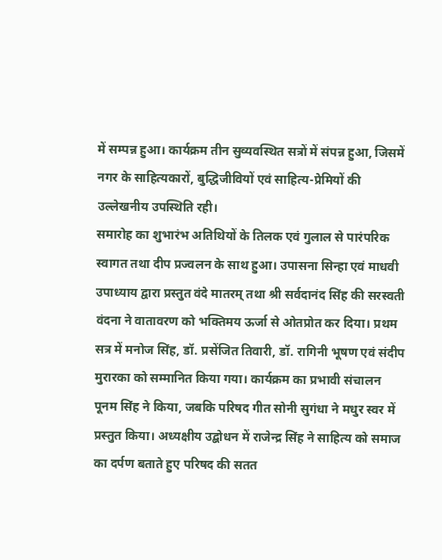में सम्पन्न हुआ। कार्यक्रम तीन सुव्यवस्थित सत्रों में संपन्न हुआ, जिसमें नगर के साहित्यकारों, बुद्धिजीवियों एवं साहित्य-प्रेमियों की उल्लेखनीय उपस्थिति रही।
समारोह का शुभारंभ अतिथियों के तिलक एवं गुलाल से पारंपरिक स्वागत तथा दीप प्रज्वलन के साथ हुआ। उपासना सिन्हा एवं माधवी उपाध्याय द्वारा प्रस्तुत वंदे मातरम् तथा श्री सर्वदानंद सिंह की सरस्वती वंदना ने वातावरण को भक्तिमय ऊर्जा से ओतप्रोत कर दिया। प्रथम सत्र में मनोज सिंह, डॉ. प्रसेंजित तिवारी, डॉ. रागिनी भूषण एवं संदीप मुरारका को सम्मानित किया गया। कार्यक्रम का प्रभावी संचालन पूनम सिंह ने किया, जबकि परिषद गीत सोनी सुगंधा ने मधुर स्वर में प्रस्तुत किया। अध्यक्षीय उद्बोधन में राजेन्द्र सिंह ने साहित्य को समाज का दर्पण बताते हुए परिषद की सतत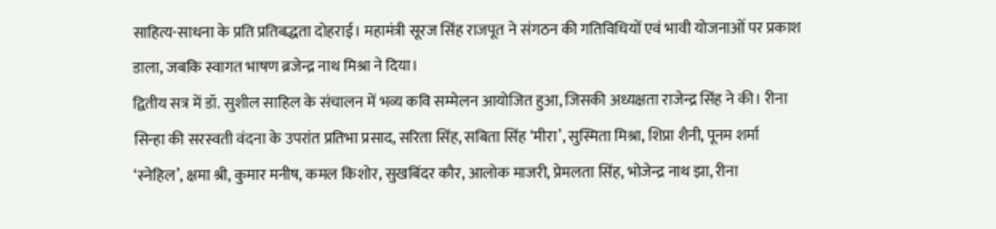साहित्य-साधना के प्रति प्रतिबद्धता दोहराई। महामंत्री सूरज सिंह राजपूत ने संगठन की गतिविधियों एवं भावी योजनाओं पर प्रकाश डाला, जबकि स्वागत भाषण ब्रजेन्द्र नाथ मिश्रा ने दिया।
द्वितीय सत्र में डॉ. सुशील साहिल के संचालन में भव्य कवि सम्मेलन आयोजित हुआ, जिसकी अध्यक्षता राजेन्द्र सिंह ने की। रीना सिन्हा की सरस्वती वंदना के उपरांत प्रतिभा प्रसाद, सरिता सिंह, सबिता सिंह ‘मीरा’, सुस्मिता मिश्रा, शिप्रा शैनी, पूनम शर्मा ‘स्नेहिल’, क्षमा श्री, कुमार मनीष, कमल किशोर, सुखबिंदर कौर, आलोक माजरी, प्रेमलता सिंह, भोजेन्द्र नाथ झा, रीना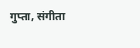गुप्ता, संगीता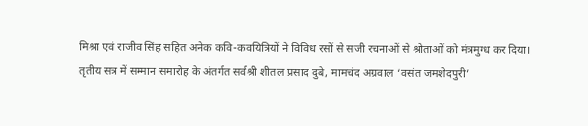मिश्रा एवं राजीव सिंह सहित अनेक कवि-कवयित्रियों ने विविध रसों से सजी रचनाओं से श्रोताओं को मंत्रमुग्ध कर दिया।
तृतीय सत्र में सम्मान समारोह के अंतर्गत सर्वश्री शीतल प्रसाद दुबे, मामचंद अग्रवाल ‘वसंत जमशेदपुरी’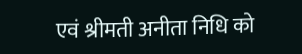एवं श्रीमती अनीता निधि को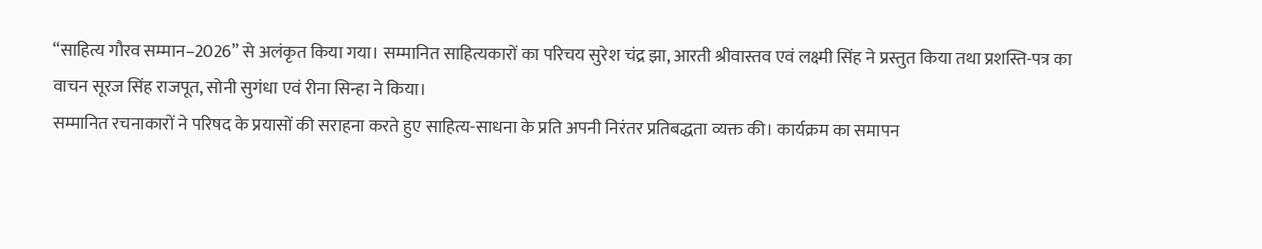“साहित्य गौरव सम्मान–2026” से अलंकृत किया गया। सम्मानित साहित्यकारों का परिचय सुरेश चंद्र झा, आरती श्रीवास्तव एवं लक्ष्मी सिंह ने प्रस्तुत किया तथा प्रशस्ति-पत्र का वाचन सूरज सिंह राजपूत, सोनी सुगंधा एवं रीना सिन्हा ने किया।
सम्मानित रचनाकारों ने परिषद के प्रयासों की सराहना करते हुए साहित्य-साधना के प्रति अपनी निरंतर प्रतिबद्धता व्यक्त की। कार्यक्रम का समापन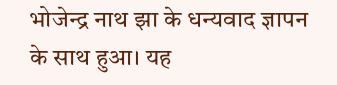भोजेन्द्र नाथ झा के धन्यवाद ज्ञापन के साथ हुआ। यह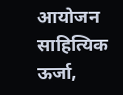आयोजन साहित्यिक ऊर्जा,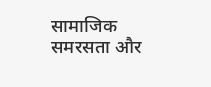सामाजिक समरसता और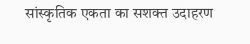सांस्कृतिक एकता का सशक्त उदाहरण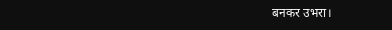बनकर उभरा।